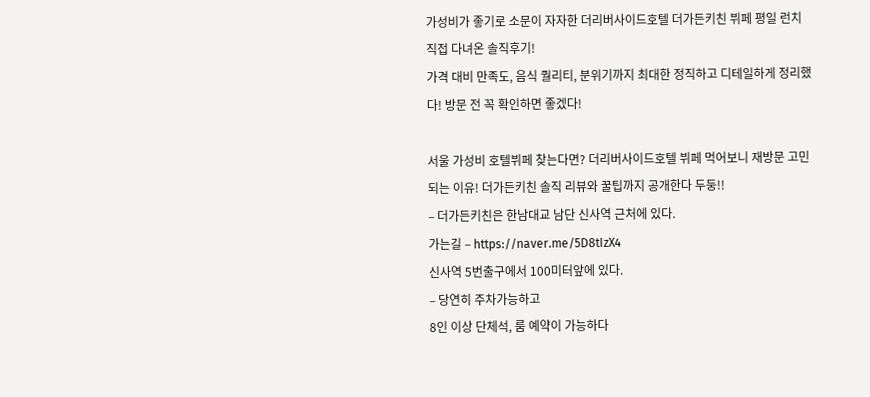가성비가 좋기로 소문이 자자한 더리버사이드호텔 더가든키친 뷔페 평일 런치 직접 다녀온 솔직후기!
가격 대비 만족도, 음식 퀄리티, 분위기까지 최대한 정직하고 디테일하게 정리했다! 방문 전 꼭 확인하면 좋겠다!

서울 가성비 호텔뷔페 찾는다면? 더리버사이드호텔 뷔페 먹어보니 재방문 고민되는 이유! 더가든키친 솔직 리뷰와 꿀팁까지 공개한다 두둥!!
– 더가든키친은 한남대교 남단 신사역 근처에 있다.
가는길 – https://naver.me/5D8tIzX4
신사역 5번출구에서 100미터앞에 있다.
– 당연히 주차가능하고
8인 이상 단체석, 룸 예약이 가능하다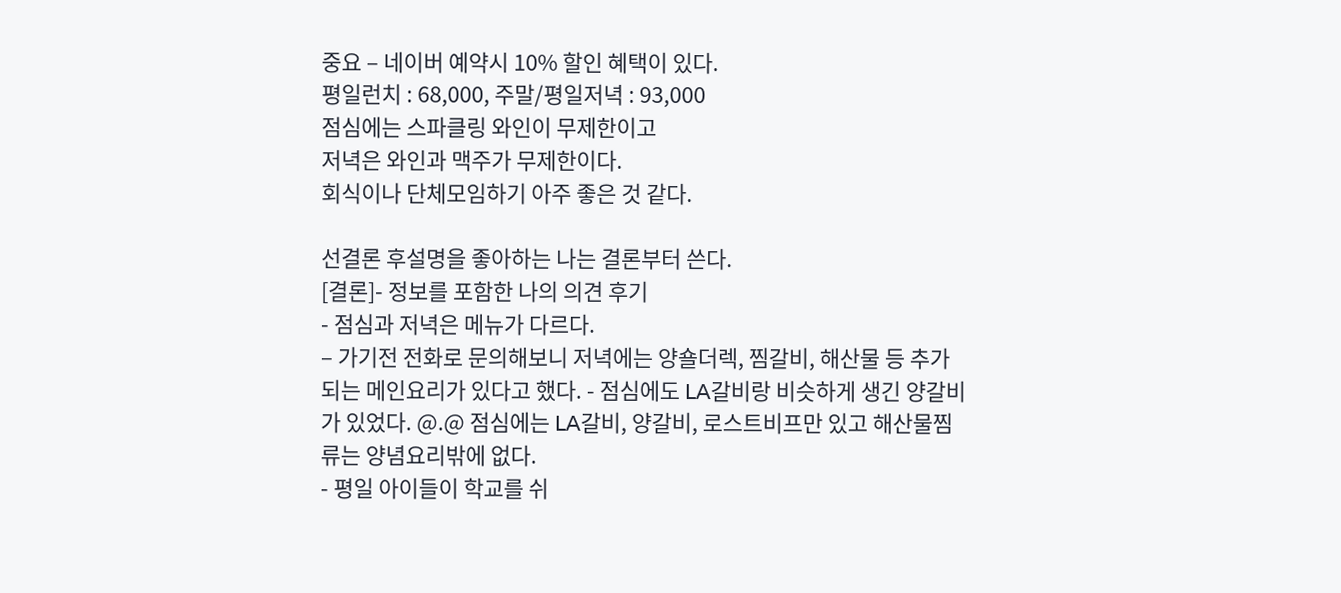중요 – 네이버 예약시 10% 할인 혜택이 있다.
평일런치 : 68,000, 주말/평일저녁 : 93,000
점심에는 스파클링 와인이 무제한이고
저녁은 와인과 맥주가 무제한이다.
회식이나 단체모임하기 아주 좋은 것 같다.

선결론 후설명을 좋아하는 나는 결론부터 쓴다.
[결론]- 정보를 포함한 나의 의견 후기
- 점심과 저녁은 메뉴가 다르다.
– 가기전 전화로 문의해보니 저녁에는 양숄더렉, 찜갈비, 해산물 등 추가되는 메인요리가 있다고 했다. - 점심에도 LA갈비랑 비슷하게 생긴 양갈비가 있었다. @.@ 점심에는 LA갈비, 양갈비, 로스트비프만 있고 해산물찜류는 양념요리밖에 없다.
- 평일 아이들이 학교를 쉬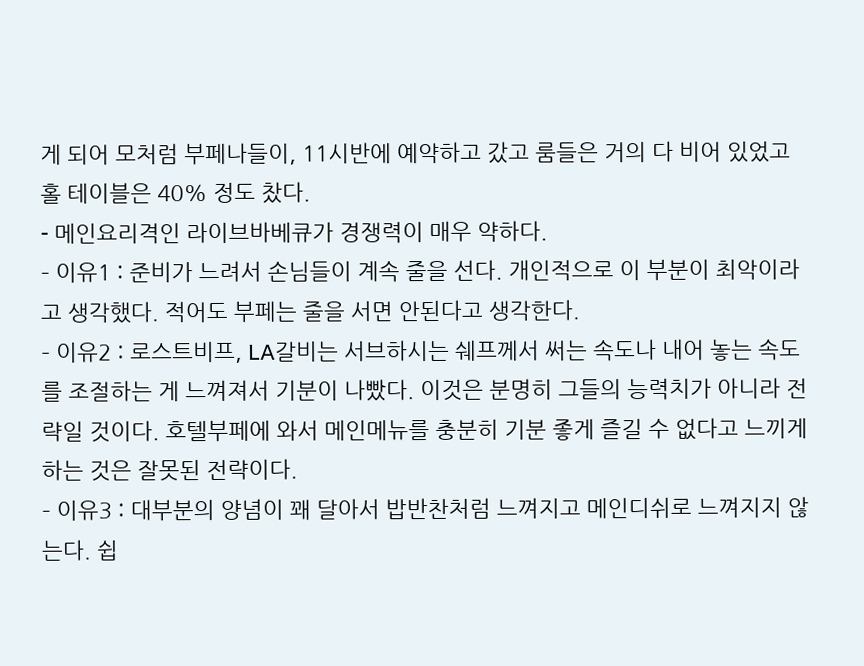게 되어 모처럼 부페나들이, 11시반에 예약하고 갔고 룸들은 거의 다 비어 있었고 홀 테이블은 40% 정도 찼다.
- 메인요리격인 라이브바베큐가 경쟁력이 매우 약하다.
– 이유1 : 준비가 느려서 손님들이 계속 줄을 선다. 개인적으로 이 부분이 최악이라고 생각했다. 적어도 부페는 줄을 서면 안된다고 생각한다.
– 이유2 : 로스트비프, LA갈비는 서브하시는 쉐프께서 써는 속도나 내어 놓는 속도를 조절하는 게 느껴져서 기분이 나빴다. 이것은 분명히 그들의 능력치가 아니라 전략일 것이다. 호텔부페에 와서 메인메뉴를 충분히 기분 좋게 즐길 수 없다고 느끼게 하는 것은 잘못된 전략이다.
– 이유3 : 대부분의 양념이 꽤 달아서 밥반찬처럼 느껴지고 메인디쉬로 느껴지지 않는다. 쉽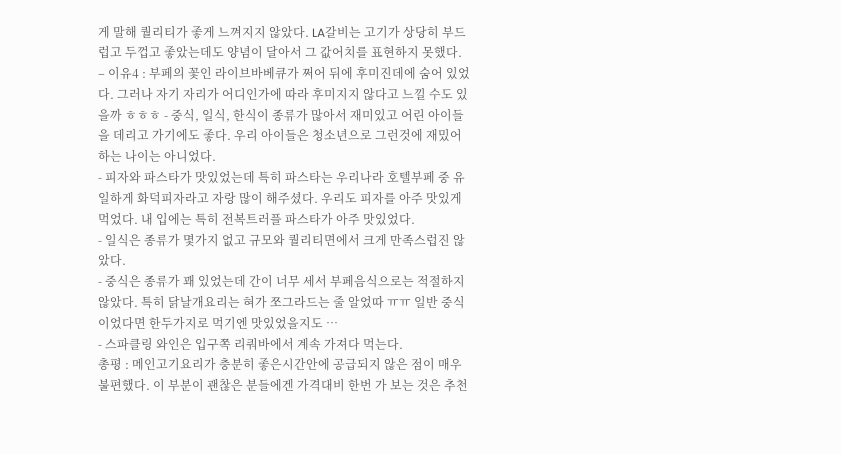게 말해 퀄리티가 좋게 느껴지지 않았다. LA갈비는 고기가 상당히 부드럽고 두껍고 좋았는데도 양념이 달아서 그 값어치를 표현하지 못했다.
– 이유4 : 부페의 꽃인 라이브바베큐가 쩌어 뒤에 후미진데에 숨어 있었다. 그러나 자기 자리가 어디인가에 따라 후미지지 않다고 느낄 수도 있을까 ㅎㅎㅎ - 중식, 일식, 한식이 종류가 많아서 재미있고 어린 아이들을 데리고 가기에도 좋다. 우리 아이들은 청소년으로 그런것에 재밌어 하는 나이는 아니었다.
- 피자와 파스타가 맛있었는데 특히 파스타는 우리나라 호텔부페 중 유일하게 화덕피자라고 자랑 많이 해주셨다. 우리도 피자를 아주 맛있게 먹었다. 내 입에는 특히 전복트러플 파스타가 아주 맛있었다.
- 일식은 종류가 몇가지 없고 규모와 퀄리티면에서 크게 만족스럽진 않았다.
- 중식은 종류가 꽤 있었는데 간이 너무 세서 부페음식으로는 적절하지 않았다. 특히 닭날개요리는 혀가 쪼그라드는 줄 알었따 ㅠㅠ 일반 중식이었다면 한두가지로 먹기엔 맛있었을지도 …
- 스파클링 와인은 입구쪽 리쿼바에서 계속 가져다 먹는다.
총평 : 메인고기요리가 충분히 좋은시간안에 공급되지 않은 점이 매우 불편했다. 이 부분이 괜찮은 분들에겐 가격대비 한번 가 보는 것은 추천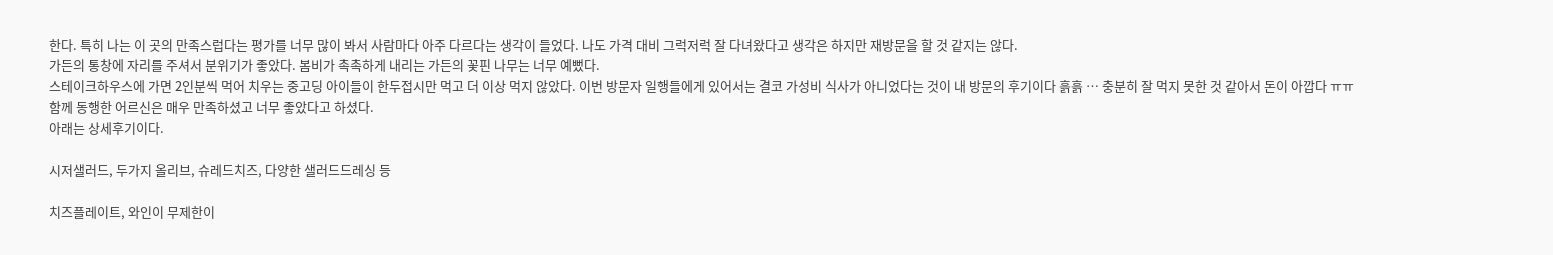한다. 특히 나는 이 곳의 만족스럽다는 평가를 너무 많이 봐서 사람마다 아주 다르다는 생각이 들었다. 나도 가격 대비 그럭저럭 잘 다녀왔다고 생각은 하지만 재방문을 할 것 같지는 않다.
가든의 통창에 자리를 주셔서 분위기가 좋았다. 봄비가 촉촉하게 내리는 가든의 꽃핀 나무는 너무 예뻤다.
스테이크하우스에 가면 2인분씩 먹어 치우는 중고딩 아이들이 한두접시만 먹고 더 이상 먹지 않았다. 이번 방문자 일행들에게 있어서는 결코 가성비 식사가 아니었다는 것이 내 방문의 후기이다 흙흙 … 충분히 잘 먹지 못한 것 같아서 돈이 아깝다 ㅠㅠ
함께 동행한 어르신은 매우 만족하셨고 너무 좋았다고 하셨다.
아래는 상세후기이다.

시저샐러드, 두가지 올리브, 슈레드치즈, 다양한 샐러드드레싱 등

치즈플레이트, 와인이 무제한이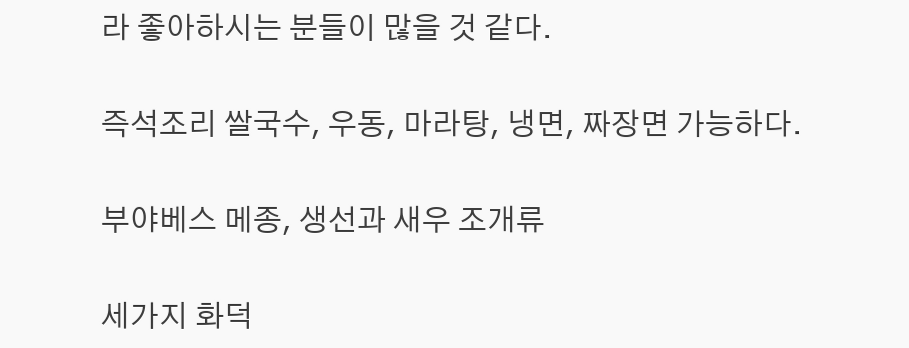라 좋아하시는 분들이 많을 것 같다.

즉석조리 쌀국수, 우동, 마라탕, 냉면, 짜장면 가능하다.

부야베스 메종, 생선과 새우 조개류

세가지 화덕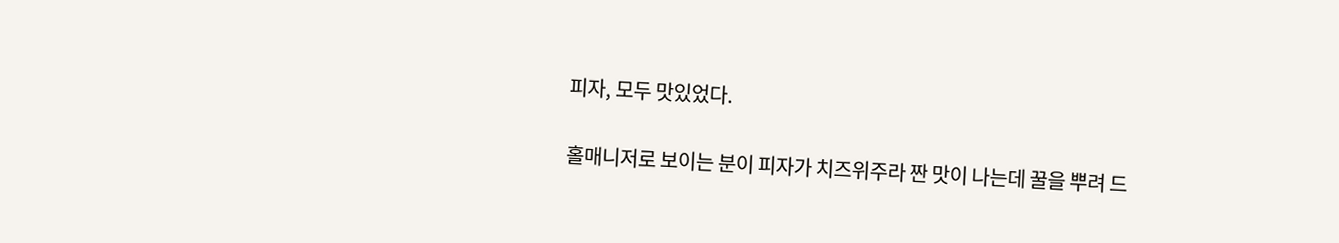피자, 모두 맛있었다.

홀매니저로 보이는 분이 피자가 치즈위주라 짠 맛이 나는데 꿀을 뿌려 드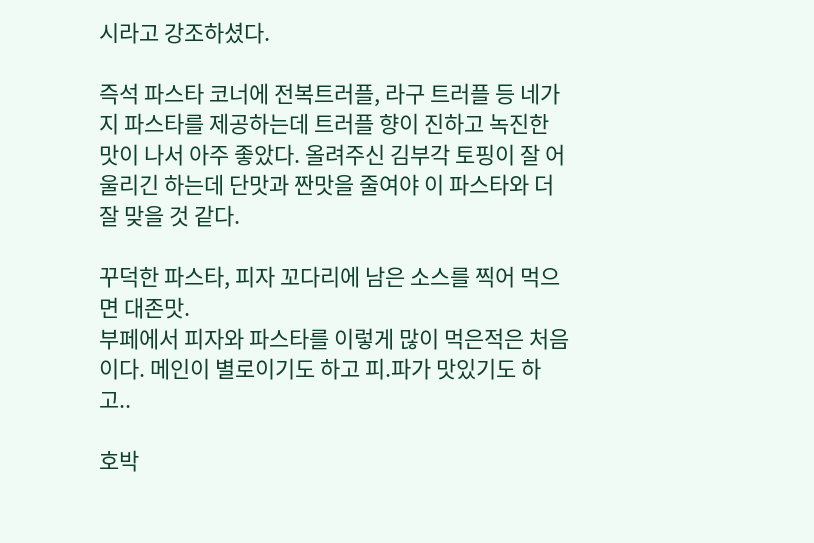시라고 강조하셨다.

즉석 파스타 코너에 전복트러플, 라구 트러플 등 네가지 파스타를 제공하는데 트러플 향이 진하고 녹진한 맛이 나서 아주 좋았다. 올려주신 김부각 토핑이 잘 어울리긴 하는데 단맛과 짠맛을 줄여야 이 파스타와 더 잘 맞을 것 같다.

꾸덕한 파스타, 피자 꼬다리에 남은 소스를 찍어 먹으면 대존맛.
부페에서 피자와 파스타를 이렇게 많이 먹은적은 처음이다. 메인이 별로이기도 하고 피.파가 맛있기도 하고..

호박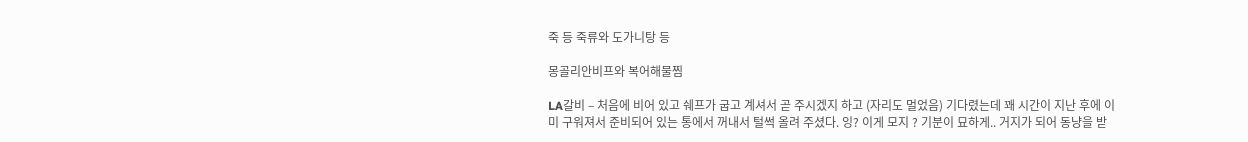죽 등 죽류와 도가니탕 등

몽골리안비프와 복어해물찜

LA갈비 – 처음에 비어 있고 쉐프가 굽고 계셔서 곧 주시겠지 하고 (자리도 멀었음) 기다렸는데 꽤 시간이 지난 후에 이미 구워져서 준비되어 있는 통에서 꺼내서 털썩 올려 주셨다. 잉? 이게 모지 ? 기분이 묘하게.. 거지가 되어 동냥을 받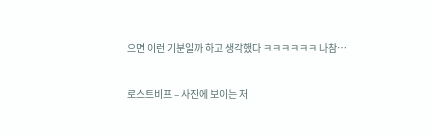으면 이런 기분일까 하고 생각했다 ㅋㅋㅋㅋㅋㅋ 나참…

로스트비프 – 사진에 보이는 저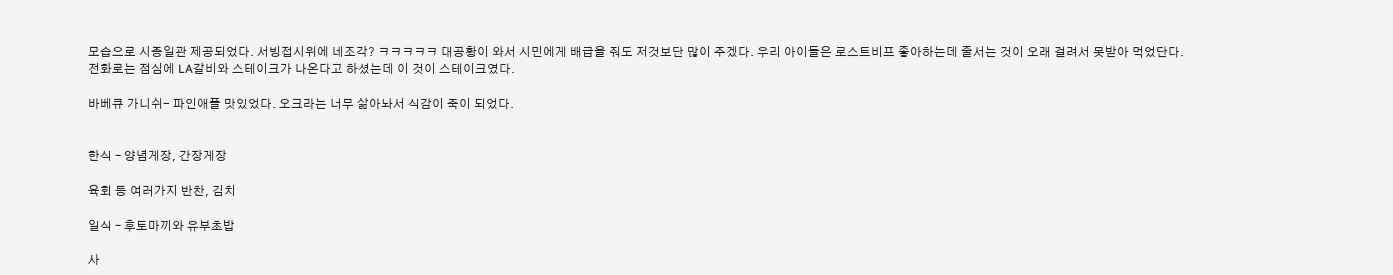모습으로 시종일관 제공되었다. 서빙접시위에 네조각? ㅋㅋㅋㅋㅋ 대공황이 와서 시민에게 배급을 줘도 저것보단 많이 주겠다. 우리 아이들은 로스트비프 좋아하는데 줄서는 것이 오래 걸려서 못받아 먹었단다. 전화로는 점심에 LA갈비와 스테이크가 나온다고 하셨는데 이 것이 스테이크였다.

바베큐 가니쉬- 파인애플 맛있었다. 오크라는 너무 삶아놔서 식감이 죽이 되었다.


한식 – 양념게장, 간장게장

육회 등 여러가지 반찬, 김치

일식 – 후토마끼와 유부초밥

사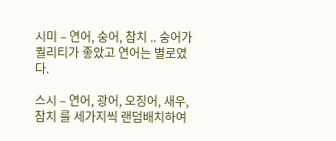시미 – 연어, 숭어, 참치 .. 숭어가 퀄리티가 좋았고 연어는 별로였다.

스시 – 연어, 광어, 오징어, 새우, 참치 를 세가지씩 랜덤배치하여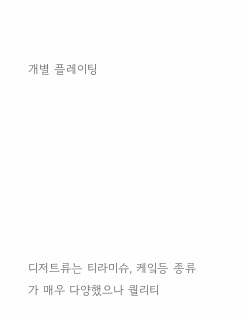개별 플레이팅








디저트류는 티라미슈, 케잌등 종류가 매우 다양했으나 퀄리티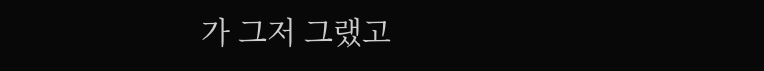가 그저 그랬고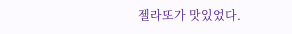젤라또가 맛있었다.